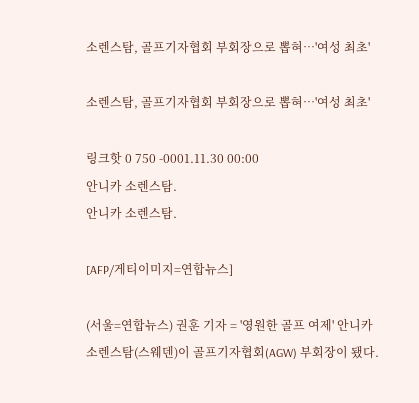소렌스탐, 골프기자협회 부회장으로 뽑혀…'여성 최초'

소렌스탐, 골프기자협회 부회장으로 뽑혀…'여성 최초'

링크핫 0 750 -0001.11.30 00:00
안니카 소렌스탐.
안니카 소렌스탐.

[AFP/게티이미지=연합뉴스]

(서울=연합뉴스) 권훈 기자 = '영원한 골프 여제' 안니카 소렌스탐(스웨덴)이 골프기자협회(AGW) 부회장이 됐다.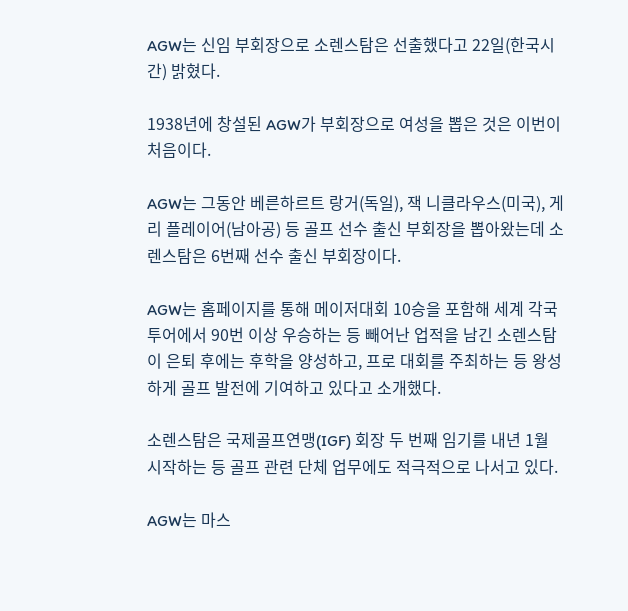AGW는 신임 부회장으로 소렌스탐은 선출했다고 22일(한국시간) 밝혔다.

1938년에 창설된 AGW가 부회장으로 여성을 뽑은 것은 이번이 처음이다.

AGW는 그동안 베른하르트 랑거(독일), 잭 니클라우스(미국), 게리 플레이어(남아공) 등 골프 선수 출신 부회장을 뽑아왔는데 소렌스탐은 6번째 선수 출신 부회장이다.

AGW는 홈페이지를 통해 메이저대회 10승을 포함해 세계 각국 투어에서 90번 이상 우승하는 등 빼어난 업적을 남긴 소렌스탐이 은퇴 후에는 후학을 양성하고, 프로 대회를 주최하는 등 왕성하게 골프 발전에 기여하고 있다고 소개했다.

소렌스탐은 국제골프연맹(IGF) 회장 두 번째 임기를 내년 1월 시작하는 등 골프 관련 단체 업무에도 적극적으로 나서고 있다.

AGW는 마스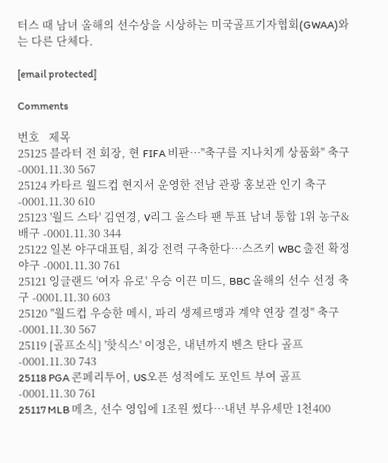터스 때 남녀 올해의 선수상을 시상하는 미국골프기자협회(GWAA)와는 다른 단체다.

[email protected]

Comments

번호   제목
25125 블라터 전 회장, 현 FIFA 비판…"축구를 지나치게 상품화" 축구 -0001.11.30 567
25124 카타르 월드컵 현지서 운영한 전남 관광 홍보관 인기 축구 -0001.11.30 610
25123 '월드 스타' 김연경, V리그 올스타 팬 투표 남녀 통합 1위 농구&배구 -0001.11.30 344
25122 일본 야구대표팀, 최강 전력 구축한다…스즈키 WBC 출전 확정 야구 -0001.11.30 761
25121 잉글랜드 '여자 유로' 우승 이끈 미드, BBC 올해의 선수 선정 축구 -0001.11.30 603
25120 "월드컵 우승한 메시, 파리 생제르맹과 계약 연장 결정" 축구 -0001.11.30 567
25119 [골프소식] '핫식스' 이정은, 내년까지 벤츠 탄다 골프 -0001.11.30 743
25118 PGA 콘페리투어, US오픈 성적에도 포인트 부여 골프 -0001.11.30 761
25117 MLB 메츠, 선수 영입에 1조원 썼다…내년 부유세만 1천400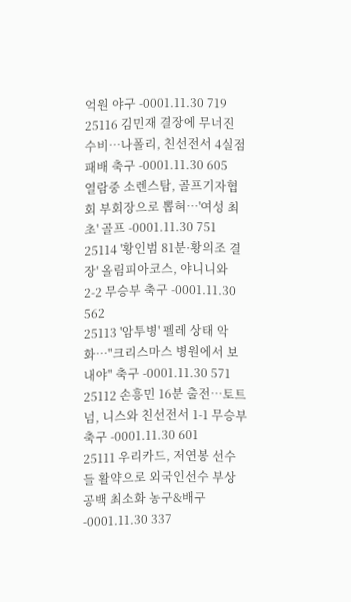억원 야구 -0001.11.30 719
25116 김민재 결장에 무너진 수비…나폴리, 친선전서 4실점 패배 축구 -0001.11.30 605
열람중 소렌스탐, 골프기자협회 부회장으로 뽑혀…'여성 최초' 골프 -0001.11.30 751
25114 '황인범 81분·황의조 결장' 올림피아코스, 야니니와 2-2 무승부 축구 -0001.11.30 562
25113 '암투병' 펠레 상태 악화…"크리스마스 병원에서 보내야" 축구 -0001.11.30 571
25112 손흥민 16분 출전…토트넘, 니스와 친선전서 1-1 무승부 축구 -0001.11.30 601
25111 우리카드, 저연봉 선수들 활약으로 외국인선수 부상 공백 최소화 농구&배구 -0001.11.30 337